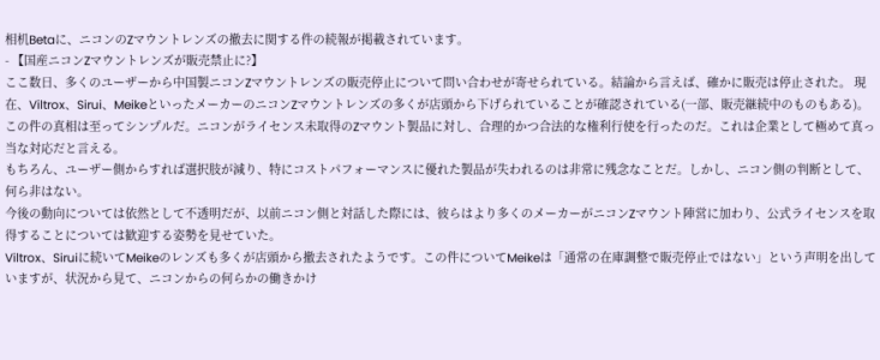相机Betaに、ニコンのZマウントレンズの撤去に関する件の続報が掲載されています。
- 【国産ニコンZマウントレンズが販売禁止に?】
ここ数日、多くのユーザーから中国製ニコンZマウントレンズの販売停止について問い合わせが寄せられている。結論から言えば、確かに販売は停止された。 現在、Viltrox、Sirui、MeikeといったメーカーのニコンZマウントレンズの多くが店頭から下げられていることが確認されている(一部、販売継続中のものもある)。
この件の真相は至ってシンプルだ。ニコンがライセンス未取得のZマウント製品に対し、合理的かつ合法的な権利行使を行ったのだ。これは企業として極めて真っ当な対応だと言える。
もちろん、ユーザー側からすれば選択肢が減り、特にコストパフォーマンスに優れた製品が失われるのは非常に残念なことだ。しかし、ニコン側の判断として、何ら非はない。
今後の動向については依然として不透明だが、以前ニコン側と対話した際には、彼らはより多くのメーカーがニコンZマウント陣営に加わり、公式ライセンスを取得することについては歓迎する姿勢を見せていた。
Viltrox、Siruiに続いてMeikeのレンズも多くが店頭から撤去されたようです。この件についてMeikeは「通常の在庫調整で販売停止ではない」という声明を出していますが、状況から見て、ニコンからの何らかの働きかけ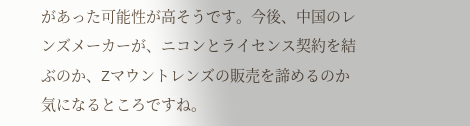があった可能性が高そうです。今後、中国のレンズメーカーが、ニコンとライセンス契約を結ぶのか、Zマウントレンズの販売を諦めるのか気になるところですね。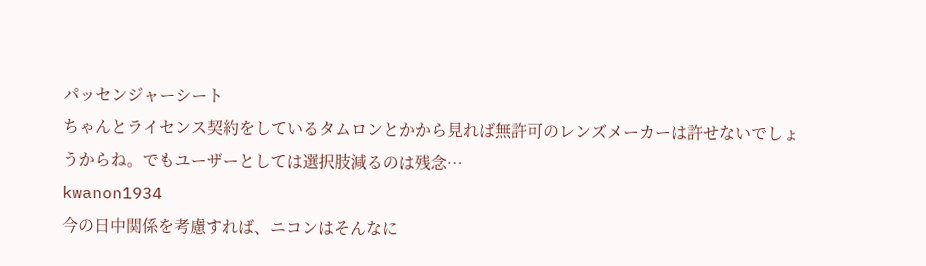パッセンジャーシート
ちゃんとライセンス契約をしているタムロンとかから見れば無許可のレンズメーカーは許せないでしょうからね。でもユーザーとしては選択肢減るのは残念…
kwanon1934
今の日中関係を考慮すれば、ニコンはそんなに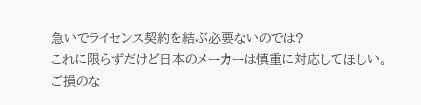急いでライセンス契約を結ぶ必要ないのでは?
これに限らずだけど日本のメーカーは慎重に対応してほしい。
ご損のな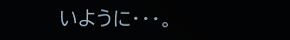いように・・・。